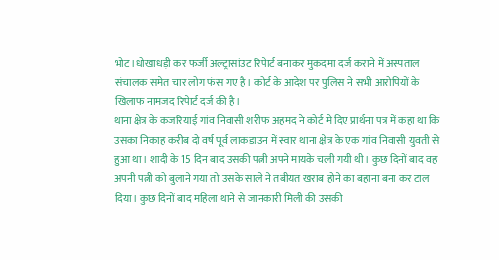भोट।धोखाधड़ी कर फर्जी अल्ट्रासांउट रिपेार्ट बनाकर मुकदमा दर्ज कराने में अस्पताल संचालक समेत चार लोग फंस गए है। कोर्ट के आदेश पर पुलिस ने सभी आरोपियों के खिलाफ नामजद रिपेार्ट दर्ज की है।
थाना क्षेत्र के कजरियाई गांव निवासी शरीफ अहमद ने कोर्ट मे दिए प्रार्थना पत्र में कहा था कि उसका निकाह करीब दो वर्ष पूर्व लाकडाउन में स्वार थाना क्षेत्र के एक गांव निवासी युवती से हुआ था। शादी के 15 दिन बाद उसकी पत्नी अपने मायके चली गयी थी। कुछ दिनों बाद वह अपनी पत्नी को बुलाने गया तो उसके साले ने तबीयत खराब होने का बहाना बना कर टाल दिया। कुछ दिनों बाद महिला थाने से जानकारी मिली की उसकी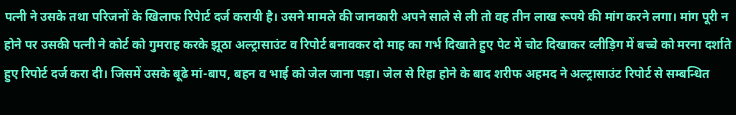पत्नी ने उसके तथा परिजनों के खिलाफ रिपेार्ट दर्ज करायी है। उसने मामले की जानकारी अपने साले से ली तो वह तीन लाख रूपये की मांग करने लगा। मांग पूरी न होने पर उसकी पत्नी ने कोर्ट को गुमराह करके झूठा अल्ट्रासाउंट व रिपोर्ट बनावकर दो माह का गर्भ दिखाते हुए पेट में चोट दिखाकर व्लीड़िग में बच्चे को मरना दर्शाते हुए रिपोर्ट दर्ज करा दी। जिसमें उसके बूढे मां-बाप, बहन व भाई को जेल जाना पड़ा। जेल से रिहा होने के बाद शरीफ अहमद ने अल्ट्रासाउंट रिपोर्ट से सम्बन्धित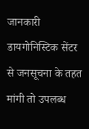जानकारी डायगोनिस्टिक सेंटर से जनसूचना के तहत मांगी तो उपलब्ध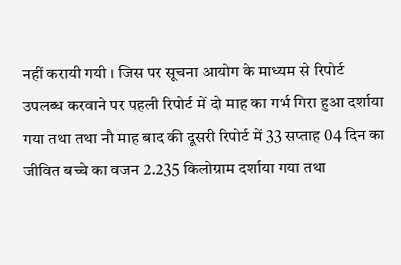नहीं करायी गयी । जिस पर सूचना आयोग के माध्यम से रिपोर्ट उपलब्ध करवाने पर पहली रिपोर्ट में दो माह का गर्भ गिरा हुआ दर्शाया गया तथा तथा नौ माह बाद की दूसरी रिपोर्ट में 33 सप्ताह 04 दिन का जीवित बच्चे का वजन 2.235 किलोग्राम दर्शाया गया तथा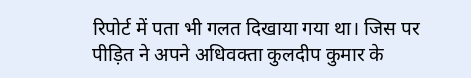रिपोर्ट में पता भी गलत दिखाया गया था। जिस पर पीड़ित ने अपने अधिवक्ता कुलदीप कुमार के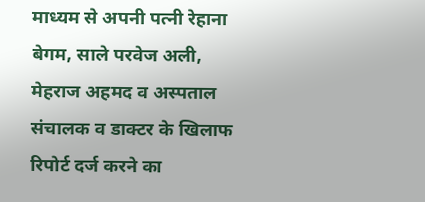माध्यम से अपनी पत्नी रेहाना बेगम, साले परवेज अली, मेहराज अहमद व अस्पताल संचालक व डाक्टर के खिलाफ रिपोर्ट दर्ज करने का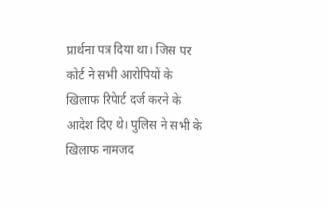प्रार्थना पत्र दिया था। जिस पर कोर्ट ने सभी आरोपियों के खिलाफ रिपेार्ट दर्ज करने के आदेश दिए थे। पुलिस ने सभी के खिलाफ नामजद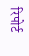रिपोर्ट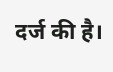दर्ज की है।